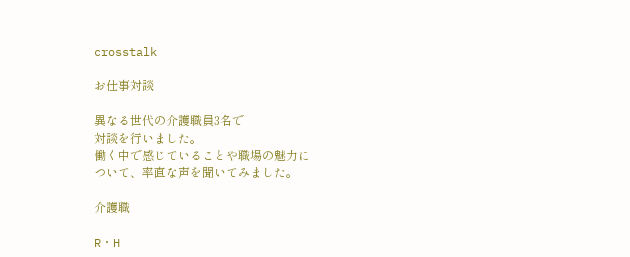crosstalk

お仕事対談

異なる世代の介護職員3名で
対談を行いました。
働く中で感じていることや職場の魅力に
ついて、率直な声を聞いてみました。

介護職

R・H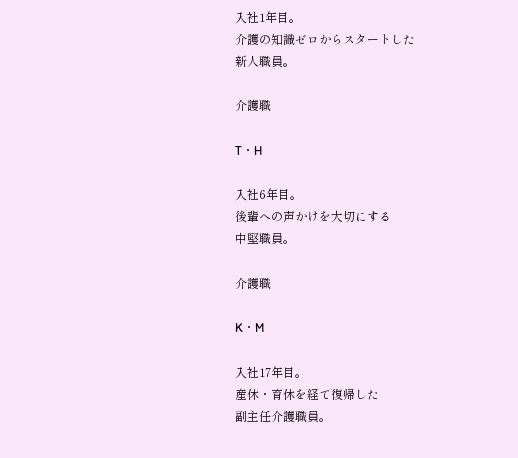入社1年目。
介護の知識ゼロからスタートした
新人職員。

介護職

T・H

入社6年目。
後輩への声かけを大切にする
中堅職員。

介護職

K・M

入社17年目。
産休・育休を経て復帰した
副主任介護職員。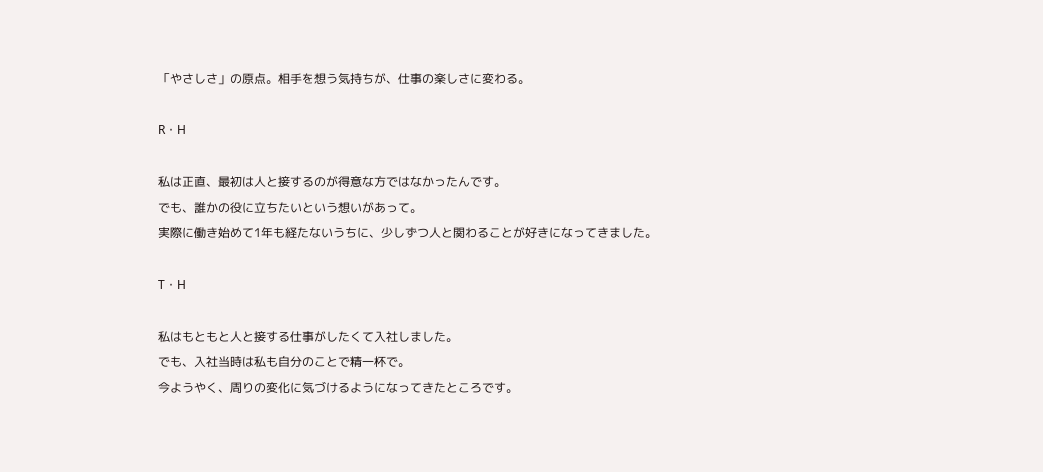「やさしさ」の原点。相手を想う気持ちが、仕事の楽しさに変わる。

R・H

私は正直、最初は人と接するのが得意な方ではなかったんです。
でも、誰かの役に立ちたいという想いがあって。
実際に働き始めて1年も経たないうちに、少しずつ人と関わることが好きになってきました。

T・H

私はもともと人と接する仕事がしたくて入社しました。
でも、入社当時は私も自分のことで精一杯で。
今ようやく、周りの変化に気づけるようになってきたところです。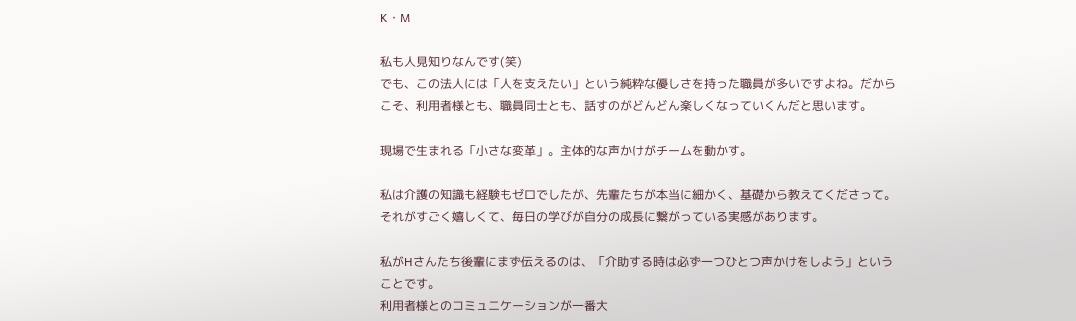K・M

私も人見知りなんです(笑)
でも、この法人には「人を支えたい」という純粋な優しさを持った職員が多いですよね。だからこそ、利用者様とも、職員同士とも、話すのがどんどん楽しくなっていくんだと思います。

現場で生まれる「小さな変革」。主体的な声かけがチームを動かす。

私は介護の知識も経験もゼロでしたが、先輩たちが本当に細かく、基礎から教えてくださって。
それがすごく嬉しくて、毎日の学びが自分の成長に繋がっている実感があります。

私がHさんたち後輩にまず伝えるのは、「介助する時は必ず一つひとつ声かけをしよう」ということです。
利用者様とのコミュニケーションが一番大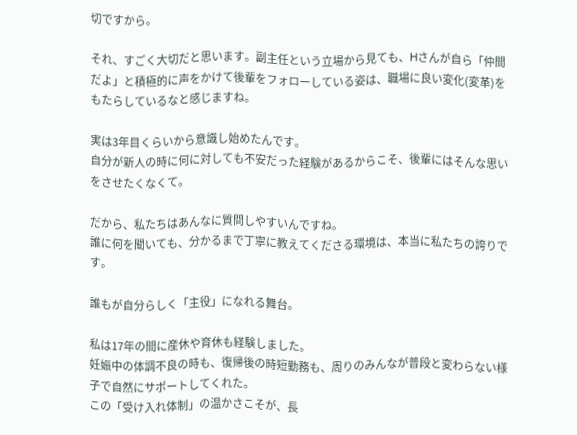切ですから。

それ、すごく大切だと思います。副主任という立場から見ても、Hさんが自ら「仲間だよ」と積極的に声をかけて後輩をフォローしている姿は、職場に良い変化(変革)をもたらしているなと感じますね。

実は3年目くらいから意識し始めたんです。
自分が新人の時に何に対しても不安だった経験があるからこそ、後輩にはそんな思いをさせたくなくて。

だから、私たちはあんなに質問しやすいんですね。
誰に何を聞いても、分かるまで丁寧に教えてくださる環境は、本当に私たちの誇りです。

誰もが自分らしく「主役」になれる舞台。

私は17年の間に産休や育休も経験しました。
妊娠中の体調不良の時も、復帰後の時短勤務も、周りのみんなが普段と変わらない様子で自然にサポートしてくれた。
この「受け入れ体制」の温かさこそが、長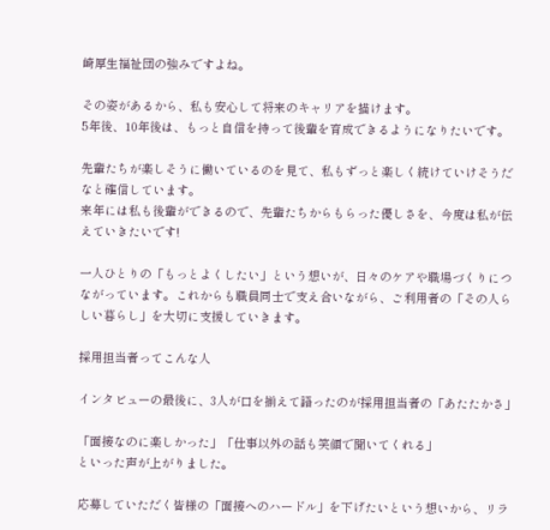崎厚生福祉団の強みですよね。

その姿があるから、私も安心して将来のキャリアを描けます。
5年後、10年後は、もっと自信を持って後輩を育成できるようになりたいです。

先輩たちが楽しそうに働いているのを見て、私もずっと楽しく続けていけそうだなと確信しています。
来年には私も後輩ができるので、先輩たちからもらった優しさを、今度は私が伝えていきたいです!

一人ひとりの「もっとよくしたい」という想いが、日々のケアや職場づくりにつながっています。これからも職員同士で支え合いながら、ご利用者の「その人らしい暮らし」を大切に支援していきます。

採用担当者ってこんな人

インタビューの最後に、3人が口を揃えて語ったのが採用担当者の「あたたかさ」

「面接なのに楽しかった」「仕事以外の話も笑顔で聞いてくれる」
といった声が上がりました。

応募していただく皆様の「面接へのハードル」を下げたいという想いから、リラ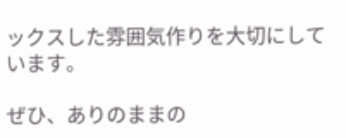ックスした雰囲気作りを大切にしています。

ぜひ、ありのままの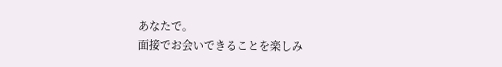あなたで。
面接でお会いできることを楽しみ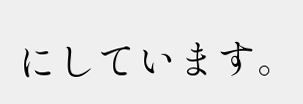にしています。